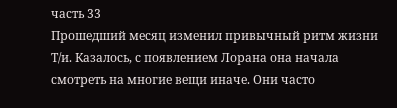часть 33
Прошедший месяц изменил привычный ритм жизни Т/и. Казалось, с появлением Лорана она начала смотреть на многие вещи иначе. Они часто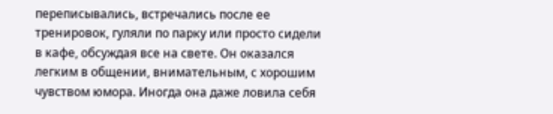переписывались, встречались после ее тренировок, гуляли по парку или просто сидели в кафе, обсуждая все на свете. Он оказался легким в общении, внимательным, с хорошим чувством юмора. Иногда она даже ловила себя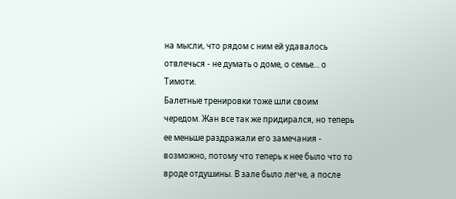на мысли, что рядом с ним ей удавалось отвлечься - не думать о доме, о семье... о Тимоти.
Балетные тренировки тоже шли своим чередом. Жан все так же придирался, но теперь ее меньше раздражали его замечания - возможно, потому что теперь к нее было что то вроде отдушины. В зале было легче, а после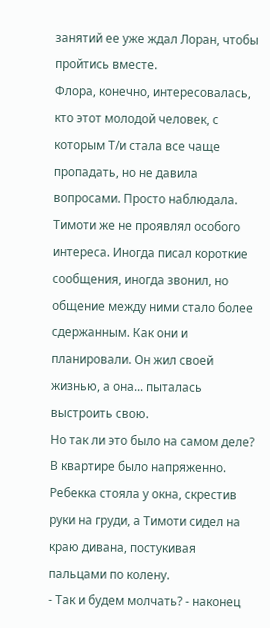занятий ее уже ждал Лоран, чтобы пройтись вместе.
Флора, конечно, интересовалась, кто этот молодой человек, с которым Т/и стала все чаще пропадать, но не давила вопросами. Просто наблюдала.
Тимоти же не проявлял особого интереса. Иногда писал короткие сообщения, иногда звонил, но общение между ними стало более сдержанным. Как они и планировали. Он жил своей жизнью, а она... пыталась выстроить свою.
Но так ли это было на самом деле?
В квартире было напряженно. Ребекка стояла у окна, скрестив руки на груди, а Тимоти сидел на краю дивана, постукивая пальцами по колену.
- Так и будем молчать? - наконец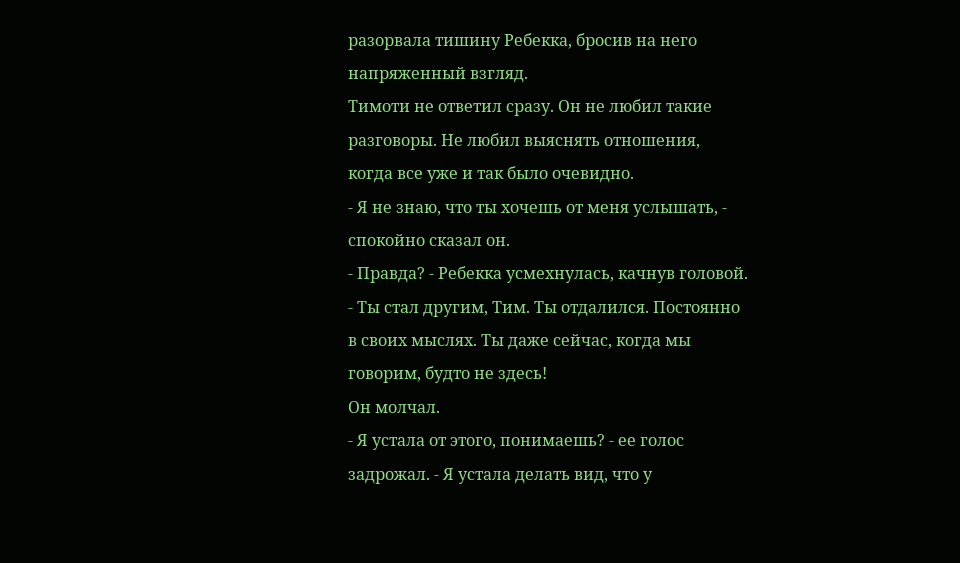разорвала тишину Ребекка, бросив на него напряженный взгляд.
Тимоти не ответил сразу. Он не любил такие разговоры. Не любил выяснять отношения, когда все уже и так было очевидно.
- Я не знаю, что ты хочешь от меня услышать, - спокойно сказал он.
- Правда? - Ребекка усмехнулась, качнув головой. - Ты стал другим, Тим. Ты отдалился. Постоянно в своих мыслях. Ты даже сейчас, когда мы говорим, будто не здесь!
Он молчал.
- Я устала от этого, понимаешь? - ее голос задрожал. - Я устала делать вид, что у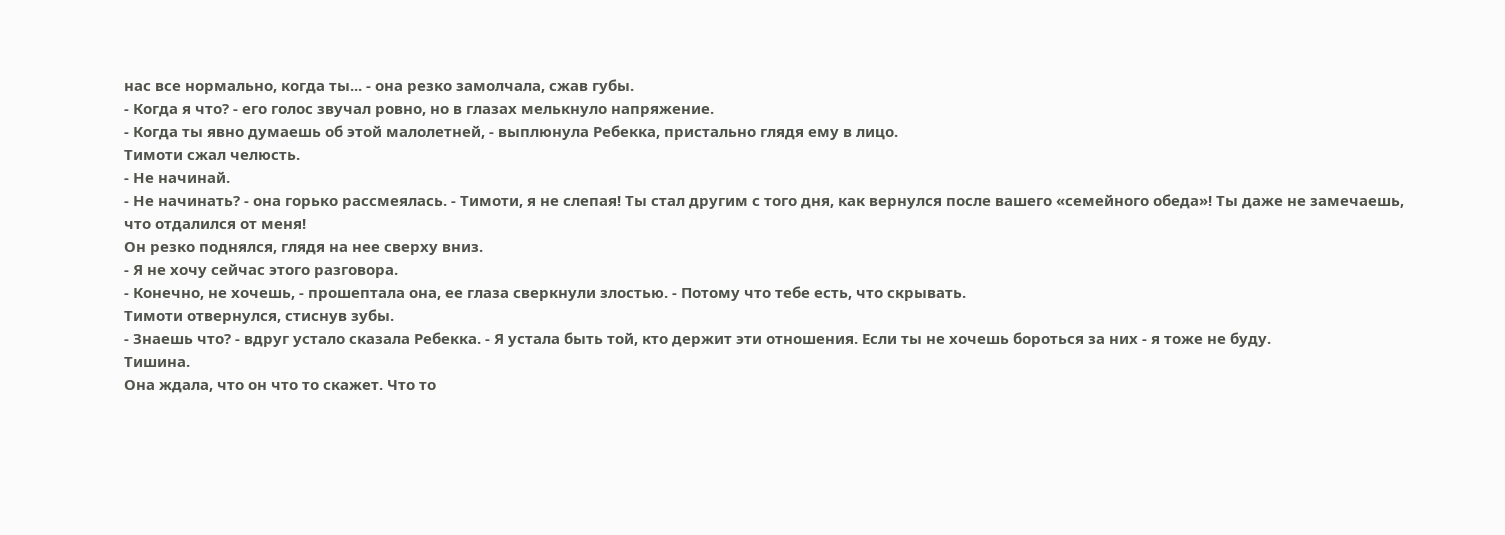нас все нормально, когда ты... - она резко замолчала, сжав губы.
- Когда я что? - его голос звучал ровно, но в глазах мелькнуло напряжение.
- Когда ты явно думаешь об этой малолетней, - выплюнула Ребекка, пристально глядя ему в лицо.
Тимоти сжал челюсть.
- Не начинай.
- Не начинать? - она горько рассмеялась. - Тимоти, я не слепая! Ты стал другим с того дня, как вернулся после вашего «семейного обеда»! Ты даже не замечаешь, что отдалился от меня!
Он резко поднялся, глядя на нее сверху вниз.
- Я не хочу сейчас этого разговора.
- Конечно, не хочешь, - прошептала она, ее глаза сверкнули злостью. - Потому что тебе есть, что скрывать.
Тимоти отвернулся, стиснув зубы.
- Знаешь что? - вдруг устало сказала Ребекка. - Я устала быть той, кто держит эти отношения. Если ты не хочешь бороться за них - я тоже не буду.
Тишина.
Она ждала, что он что то скажет. Что то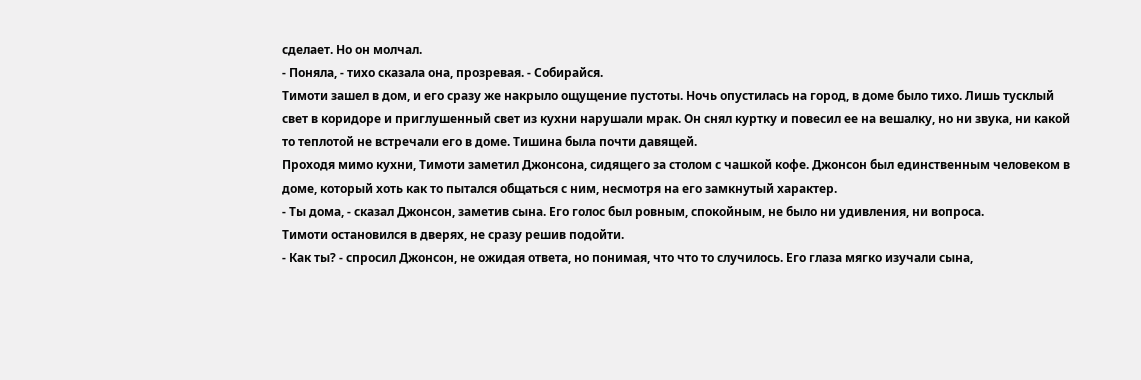сделает. Но он молчал.
- Поняла, - тихо сказала она, прозревая. - Собирайся.
Тимоти зашел в дом, и его сразу же накрыло ощущение пустоты. Ночь опустилась на город, в доме было тихо. Лишь тусклый свет в коридоре и приглушенный свет из кухни нарушали мрак. Он снял куртку и повесил ее на вешалку, но ни звука, ни какой то теплотой не встречали его в доме. Тишина была почти давящей.
Проходя мимо кухни, Тимоти заметил Джонсона, сидящего за столом с чашкой кофе. Джонсон был единственным человеком в доме, который хоть как то пытался общаться с ним, несмотря на его замкнутый характер.
- Ты дома, - сказал Джонсон, заметив сына. Его голос был ровным, спокойным, не было ни удивления, ни вопроса.
Тимоти остановился в дверях, не сразу решив подойти.
- Как ты? - спросил Джонсон, не ожидая ответа, но понимая, что что то случилось. Его глаза мягко изучали сына,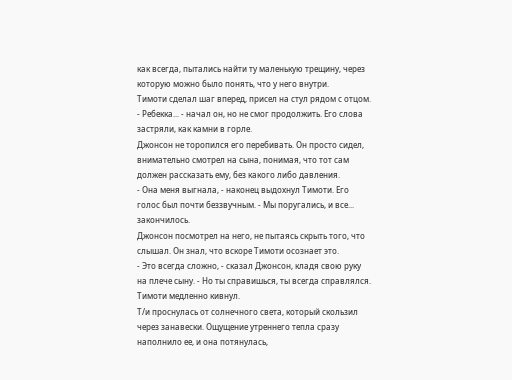как всегда, пытались найти ту маленькую трещину, через которую можно было понять, что у него внутри.
Тимоти сделал шаг вперед, присел на стул рядом с отцом.
- Ребекка... - начал он, но не смог продолжить. Его слова застряли, как камни в горле.
Джонсон не торопился его перебивать. Он просто сидел, внимательно смотрел на сына, понимая, что тот сам должен рассказать ему, без какого либо давления.
- Она меня выгнала, - наконец выдохнул Тимоти. Его голос был почти беззвучным. - Мы поругались, и все... закончилось.
Джонсон посмотрел на него, не пытаясь скрыть того, что слышал. Он знал, что вскоре Тимоти осознает это.
- Это всегда сложно, - сказал Джонсон, кладя свою руку на плече сыну. - Но ты справишься, ты всегда справлялся.
Тимоти медленно кивнул.
Т/и проснулась от солнечного света, который скользил через занавески. Ощущение утреннего тепла сразу наполнило ее, и она потянулась,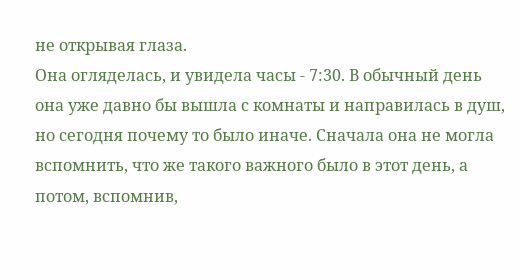не открывая глаза.
Она огляделась, и увидела часы - 7:30. В обычный день она уже давно бы вышла с комнаты и направилась в душ, но сегодня почему то было иначе. Сначала она не могла вспомнить, что же такого важного было в этот день, а потом, вспомнив,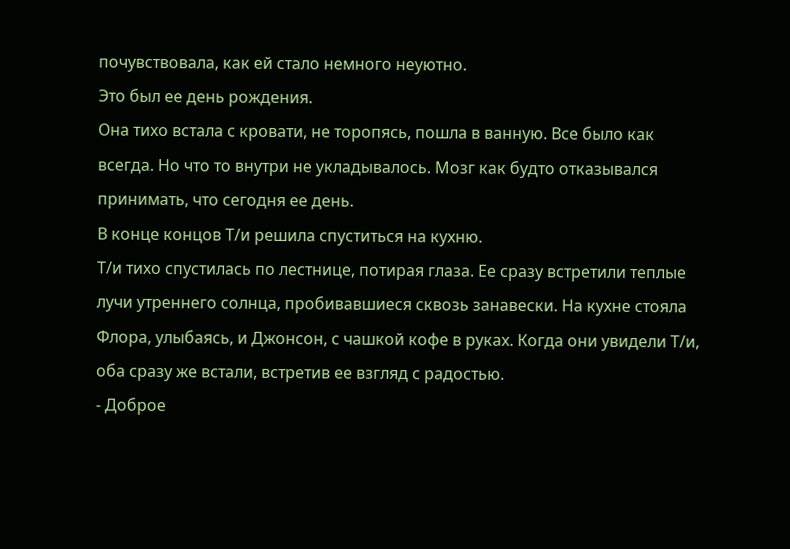почувствовала, как ей стало немного неуютно.
Это был ее день рождения.
Она тихо встала с кровати, не торопясь, пошла в ванную. Все было как всегда. Но что то внутри не укладывалось. Мозг как будто отказывался принимать, что сегодня ее день.
В конце концов Т/и решила спуститься на кухню.
Т/и тихо спустилась по лестнице, потирая глаза. Ее сразу встретили теплые лучи утреннего солнца, пробивавшиеся сквозь занавески. На кухне стояла Флора, улыбаясь, и Джонсон, с чашкой кофе в руках. Когда они увидели Т/и, оба сразу же встали, встретив ее взгляд с радостью.
- Доброе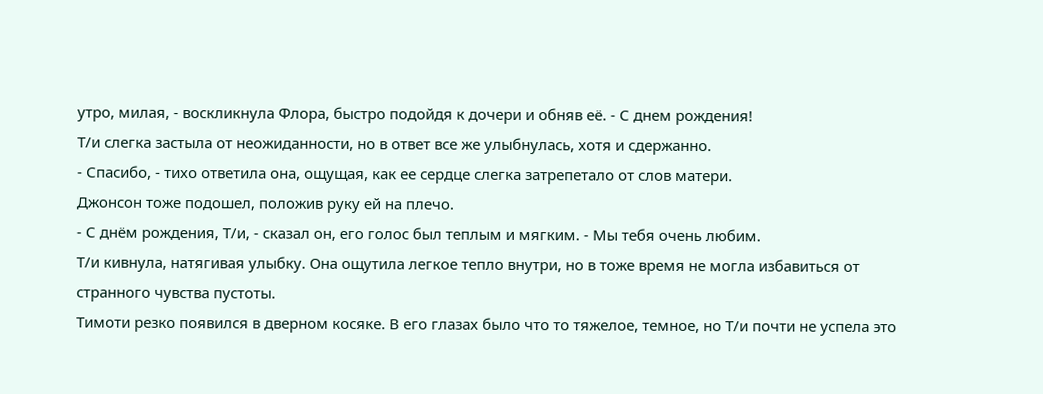утро, милая, - воскликнула Флора, быстро подойдя к дочери и обняв её. - С днем рождения!
Т/и слегка застыла от неожиданности, но в ответ все же улыбнулась, хотя и сдержанно.
- Спасибо, - тихо ответила она, ощущая, как ее сердце слегка затрепетало от слов матери.
Джонсон тоже подошел, положив руку ей на плечо.
- С днём рождения, Т/и, - сказал он, его голос был теплым и мягким. - Мы тебя очень любим.
Т/и кивнула, натягивая улыбку. Она ощутила легкое тепло внутри, но в тоже время не могла избавиться от странного чувства пустоты.
Тимоти резко появился в дверном косяке. В его глазах было что то тяжелое, темное, но Т/и почти не успела это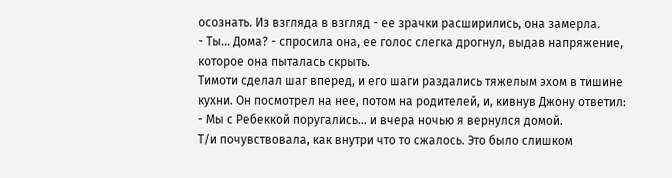осознать. Из взгляда в взгляд - ее зрачки расширились, она замерла.
- Ты... Дома? - спросила она, ее голос слегка дрогнул, выдав напряжение, которое она пыталась скрыть.
Тимоти сделал шаг вперед, и его шаги раздались тяжелым эхом в тишине кухни. Он посмотрел на нее, потом на родителей, и, кивнув Джону ответил:
- Мы с Ребеккой поругались... и вчера ночью я вернулся домой.
Т/и почувствовала, как внутри что то сжалось. Это было слишком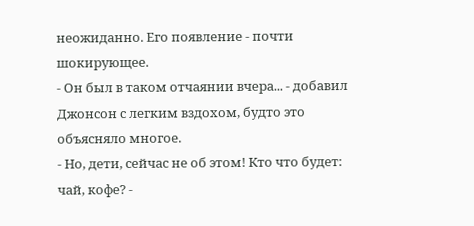неожиданно. Его появление - почти шокирующее.
- Он был в таком отчаянии вчера... - добавил Джонсон с легким вздохом, будто это объясняло многое.
- Но, дети, сейчас не об этом! Кто что будет: чай, кофе? -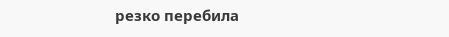резко перебила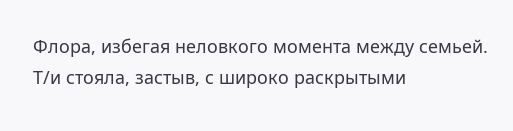Флора, избегая неловкого момента между семьей.
Т/и стояла, застыв, с широко раскрытыми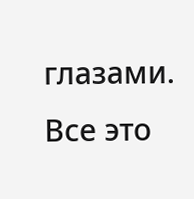глазами. Все это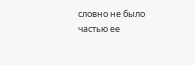словно не было частью ее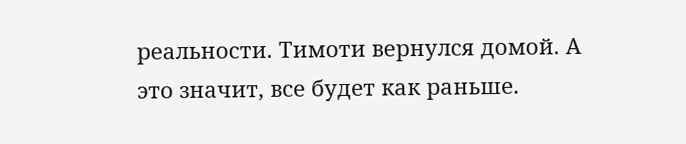реальности. Тимоти вернулся домой. А это значит, все будет как раньше.